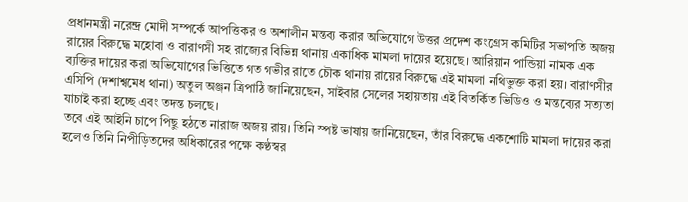প্রধানমন্ত্রী নরেন্দ্র মোদী সম্পর্কে আপত্তিকর ও অশালীন মন্তব্য করার অভিযোগে উত্তর প্রদেশ কংগ্রেস কমিটির সভাপতি অজয় রায়ের বিরুদ্ধে মহোবা ও বারাণসী সহ রাজ্যের বিভিন্ন থানায় একাধিক মামলা দায়ের হয়েছে। আরিয়ান পান্ডিয়া নামক এক ব্যক্তির দায়ের করা অভিযোগের ভিত্তিতে গত গভীর রাতে চৌক থানায় রায়ের বিরুদ্ধে এই মামলা নথিভুক্ত করা হয়। বারাণসীর এসিপি (দশাশ্বমেধ থানা) অতুল অঞ্জন ত্রিপাঠি জানিয়েছেন, সাইবার সেলের সহায়তায় এই বিতর্কিত ভিডিও ও মন্তব্যের সত্যতা যাচাই করা হচ্ছে এবং তদন্ত চলছে।
তবে এই আইনি চাপে পিছু হঠতে নারাজ অজয় রায়। তিনি স্পষ্ট ভাষায় জানিয়েছেন, তাঁর বিরুদ্ধে একশোটি মামলা দায়ের করা হলেও তিনি নিপীড়িতদের অধিকারের পক্ষে কণ্ঠস্বর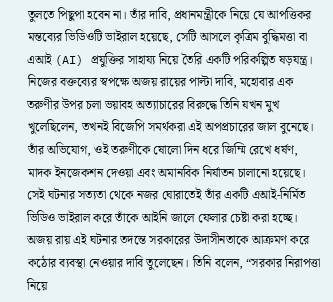তুলতে পিছুপা হবেন না। তাঁর দাবি, প্রধানমন্ত্রীকে নিয়ে যে আপত্তিকর মন্তব্যের ভিডিওটি ভাইরাল হয়েছে, সেটি আসলে কৃত্রিম বুদ্ধিমত্তা বা এআই (AI) প্রযুক্তির সাহায্য নিয়ে তৈরি একটি পরিকল্পিত ষড়যন্ত্র।
নিজের বক্তব্যের স্বপক্ষে অজয় রায়ের পাল্টা দাবি, মহোবার এক তরুণীর উপর চলা ভয়াবহ অত্যাচারের বিরুদ্ধে তিনি যখন মুখ খুলেছিলেন, তখনই বিজেপি সমর্থকরা এই অপপ্রচারের জাল বুনেছে। তাঁর অভিযোগ, ওই তরুণীকে ষোলো দিন ধরে জিম্মি রেখে ধর্ষণ, মাদক ইনজেকশন দেওয়া এবং অমানবিক নির্যাতন চালানো হয়েছে। সেই ঘটনার সত্যতা থেকে নজর ঘোরাতেই তাঁর একটি এআই-নির্মিত ভিডিও ভাইরাল করে তাঁকে আইনি জালে ফেলার চেষ্টা করা হচ্ছে।
অজয় রায় এই ঘটনার তদন্তে সরকারের উদাসীনতাকে আক্রমণ করে কঠোর ব্যবস্থা নেওয়ার দাবি তুলেছেন। তিনি বলেন, “সরকার নিরাপত্তা নিয়ে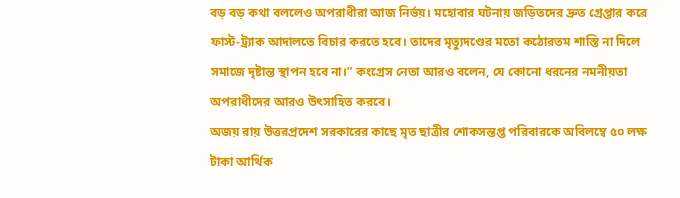বড় বড় কথা বললেও অপরাধীরা আজ নির্ভয়। মহোবার ঘটনায় জড়িতদের দ্রুত গ্রেপ্তার করে ফাস্ট-ট্র্যাক আদালতে বিচার করতে হবে। তাদের মৃত্যুদণ্ডের মতো কঠোরতম শাস্তি না দিলে সমাজে দৃষ্টান্ত স্থাপন হবে না।” কংগ্রেস নেতা আরও বলেন, যে কোনো ধরনের নমনীয়তা অপরাধীদের আরও উৎসাহিত করবে।
অজয় রায় উত্তরপ্রদেশ সরকারের কাছে মৃত ছাত্রীর শোকসন্তপ্ত পরিবারকে অবিলম্বে ৫০ লক্ষ টাকা আর্থিক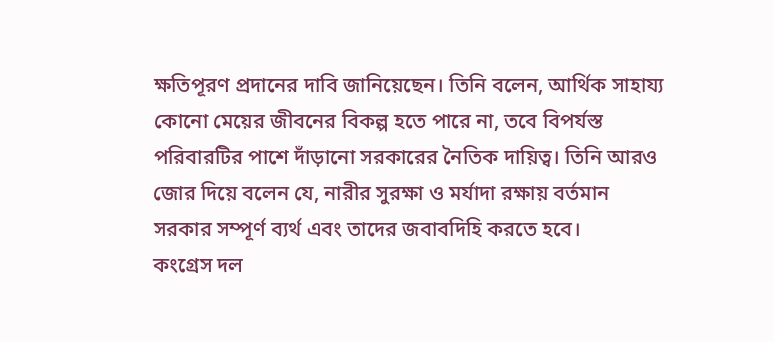ক্ষতিপূরণ প্রদানের দাবি জানিয়েছেন। তিনি বলেন, আর্থিক সাহায্য কোনো মেয়ের জীবনের বিকল্প হতে পারে না, তবে বিপর্যস্ত পরিবারটির পাশে দাঁড়ানো সরকারের নৈতিক দায়িত্ব। তিনি আরও জোর দিয়ে বলেন যে, নারীর সুরক্ষা ও মর্যাদা রক্ষায় বর্তমান সরকার সম্পূর্ণ ব্যর্থ এবং তাদের জবাবদিহি করতে হবে।
কংগ্রেস দল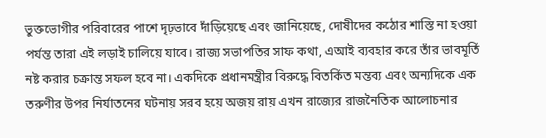ভুক্তভোগীর পরিবারের পাশে দৃঢ়ভাবে দাঁড়িয়েছে এবং জানিয়েছে, দোষীদের কঠোর শাস্তি না হওয়া পর্যন্ত তারা এই লড়াই চালিয়ে যাবে। রাজ্য সভাপতির সাফ কথা, এআই ব্যবহার করে তাঁর ভাবমূর্তি নষ্ট করার চক্রান্ত সফল হবে না। একদিকে প্রধানমন্ত্রীর বিরুদ্ধে বিতর্কিত মন্তব্য এবং অন্যদিকে এক তরুণীর উপর নির্যাতনের ঘটনায় সরব হয়ে অজয় রায় এখন রাজ্যের রাজনৈতিক আলোচনার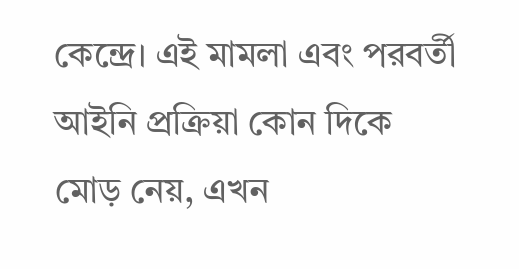কেন্দ্রে। এই মামলা এবং পরবর্তী আইনি প্রক্রিয়া কোন দিকে মোড় নেয়, এখন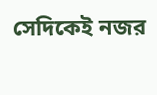সেদিকেই নজর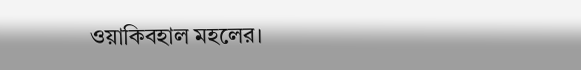ওয়াকিবহাল মহলের।